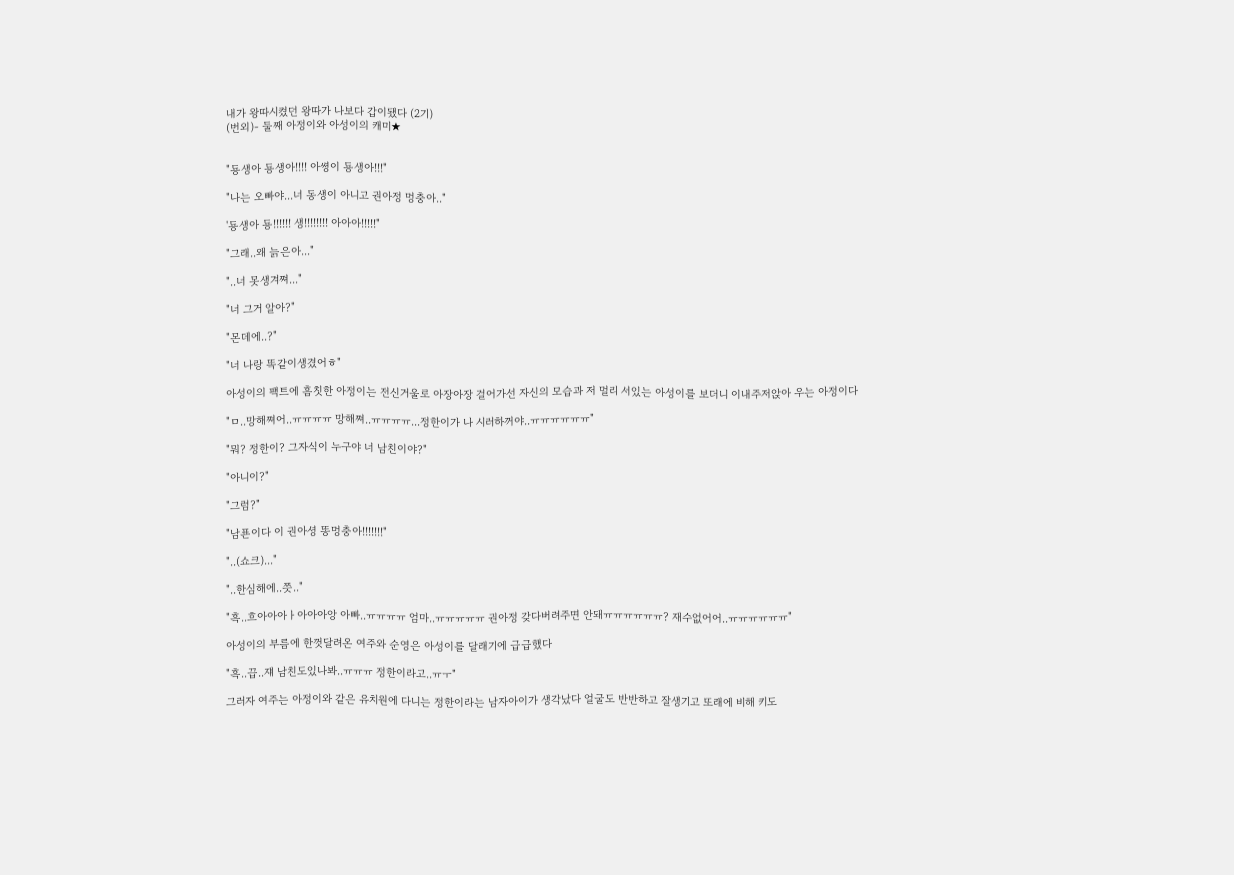내가 왕따시켰던 왕따가 나보다 갑이됐다 (2기)
(번외)- 둘째 아정이와 아성이의 캐미★


"둉생아 둉생아!!!! 아쎵이 둉생아!!!"

"나는 오빠야...너 동생이 아니고 권아정 멍충아.."

'둉생아 둉!!!!!! 생!!!!!!!! 아아아!!!!!"

"그래..왜 늙은아..."

"..너 못생겨쪄..."

"너 그거 알아?"

"몬데에..?"

"너 나랑 똑같이생겼어ㅎ"

아성이의 팩트에 흠칫한 아정이는 전신거울로 아장아장 걸어가선 자신의 모습과 저 멀리 서있는 아성이를 보더니 이내주저앉아 우는 아정이다

"ㅁ..망해쪄어..ㅠㅠㅠㅠ 망해쪄..ㅠㅠㅠㅠ...정한이가 나 시러하꺼야..ㅠㅠㅠㅠㅠㅠ"

"뭐? 정한이? 그자식이 누구야 너 남친이야?"

"아니이?"

"그럼?"

"남푠이다 이 권아셩 똥멍충아!!!!!!!"

"..(쇼크)..."

"..한심해에..쯧.."

"흑..흐아아아ㅏ아아아앙 아빠..ㅠㅠㅠㅠ 엄마..ㅠㅠㅠㅠㅠ 권아정 갖다버려주면 안돼ㅠㅠㅠㅠㅠㅠ? 재수없어어..ㅠㅠㅠㅠㅠㅠ"

아성이의 부름에 한껏달려온 여주와 순영은 아성이를 달래기에 급급했다

"흑..끕..쟤 남친도있나봐..ㅠㅠㅠ 정한이라고..ㅠㅜ"

그러자 여주는 아정이와 같은 유치원에 다니는 정한이라는 남자아이가 생각났다 얼굴도 반반하고 잘생기고 또래에 비해 키도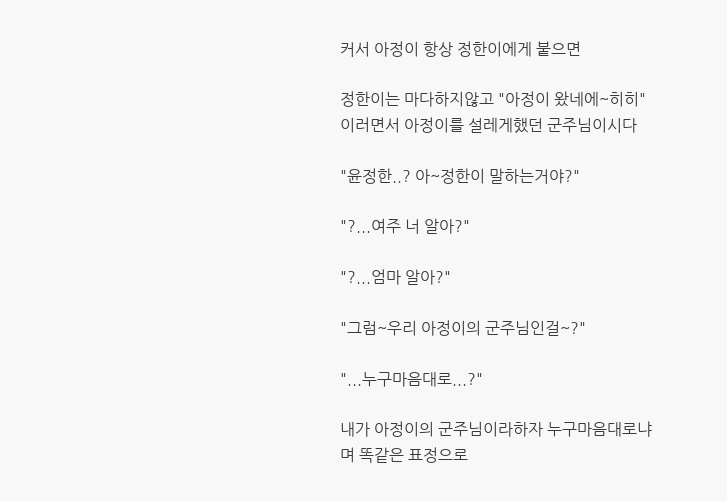커서 아정이 항상 정한이에게 붙으면

정한이는 마다하지않고 "아정이 왔네에~히히" 이러면서 아정이를 설레게했던 군주님이시다

"윤정한..? 아~정한이 말하는거야?"

"?...여주 너 알아?"

"?...엄마 알아?"

"그럼~우리 아정이의 군주님인걸~?"

"...누구마음대로...?"

내가 아정이의 군주님이라하자 누구마음대로냐며 똑같은 표정으로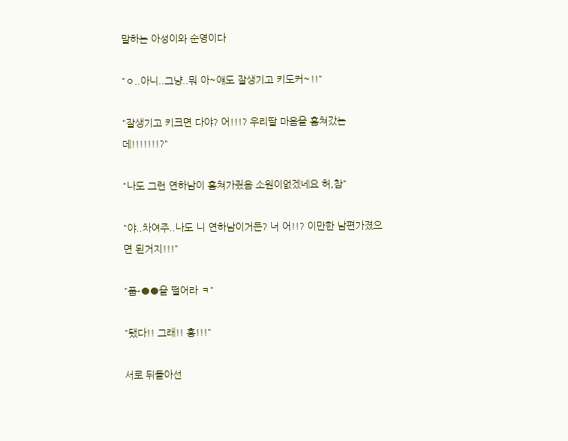말하는 아성이와 순영이다

"ㅇ..아니..그냥..뭐 아~얘도 잘생기고 키도커~!!"

"잘생기고 키크면 다야? 어!!!? 우리딸 마음을 훔쳐갔는데!!!!!!!?"

"나도 그런 연하남이 훔쳐가줬음 소원이없겠네요 허,참"

"야..차여주..나도 니 연하남이거든? 너 어!!? 이만한 남편가졌으면 된거지!!!"

"풉-●●을 떨어라 ㅋ"

"됐다!! 그래!! 흥!!!"

서로 뒤돌아선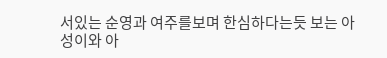서있는 순영과 여주를보며 한심하다는듯 보는 아성이와 아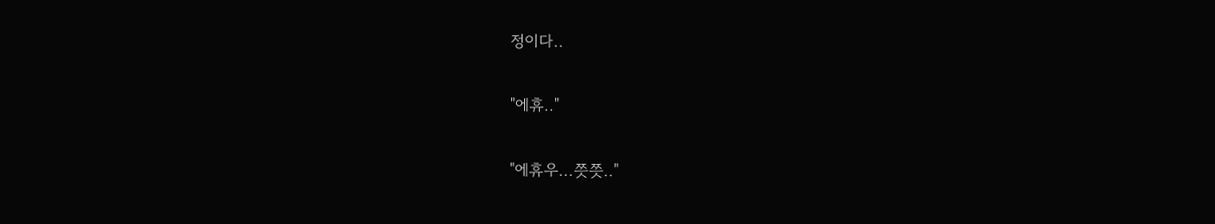정이다..

"에휴.."

"에휴우...쯧쯧.."